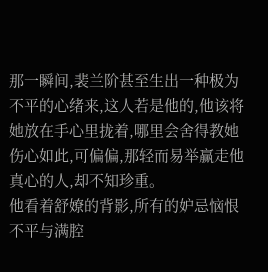那一瞬间,裴兰阶甚至生出一种极为不平的心绪来,这人若是他的,他该将她放在手心里拢着,哪里会舍得教她伤心如此,可偏偏,那轻而易举赢走他真心的人,却不知珍重。
他看着舒嫽的背影,所有的妒忌恼恨不平与满腔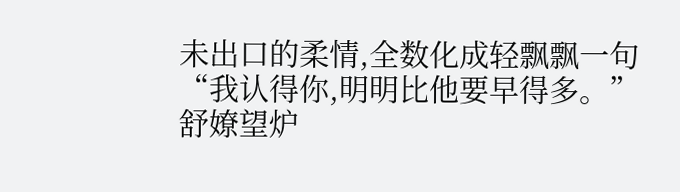未出口的柔情,全数化成轻飘飘一句“我认得你,明明比他要早得多。”
舒嫽望炉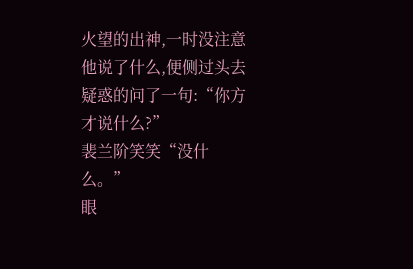火望的出神,一时没注意他说了什么,便侧过头去疑惑的问了一句:“你方才说什么?”
裴兰阶笑笑“没什么。”
眼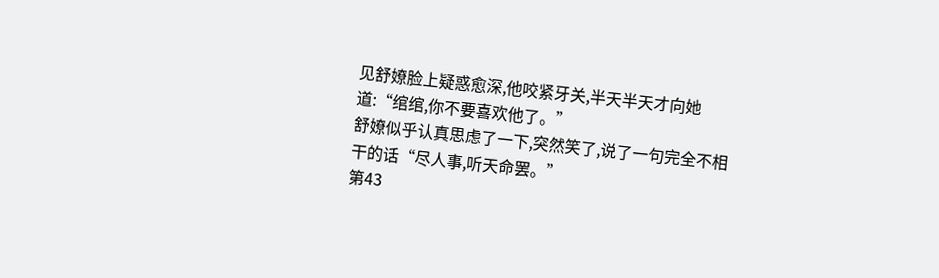见舒嫽脸上疑惑愈深,他咬紧牙关,半天半天才向她道:“绾绾,你不要喜欢他了。”
舒嫽似乎认真思虑了一下,突然笑了,说了一句完全不相干的话“尽人事,听天命罢。”
第43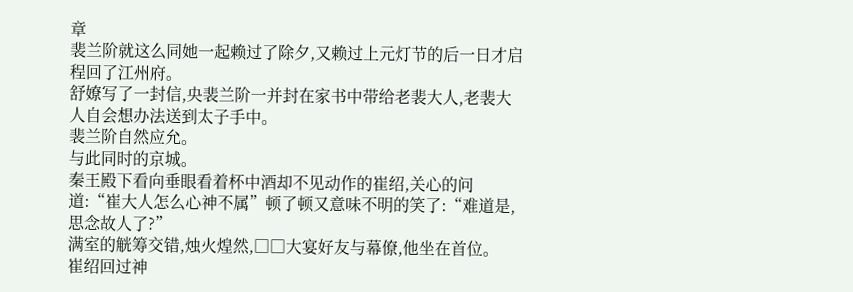章
裴兰阶就这么同她一起赖过了除夕,又赖过上元灯节的后一日才启程回了江州府。
舒嫽写了一封信,央裴兰阶一并封在家书中带给老裴大人,老裴大人自会想办法送到太子手中。
裴兰阶自然应允。
与此同时的京城。
秦王殿下看向垂眼看着杯中酒却不见动作的崔绍,关心的问道:“崔大人怎么心神不属”顿了顿又意味不明的笑了:“难道是,思念故人了?”
满室的觥筹交错,烛火煌然,□□大宴好友与幕僚,他坐在首位。
崔绍回过神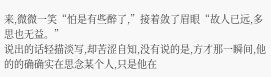来,微微一笑“怕是有些醉了,”接着敛了眉眼“故人已远,多思也无益。”
说出的话轻描淡写,却苦涩自知,没有说的是,方才那一瞬间,他的的确确实在思念某个人,只是他在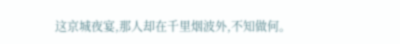这京城夜宴,那人却在千里烟波外,不知做何。